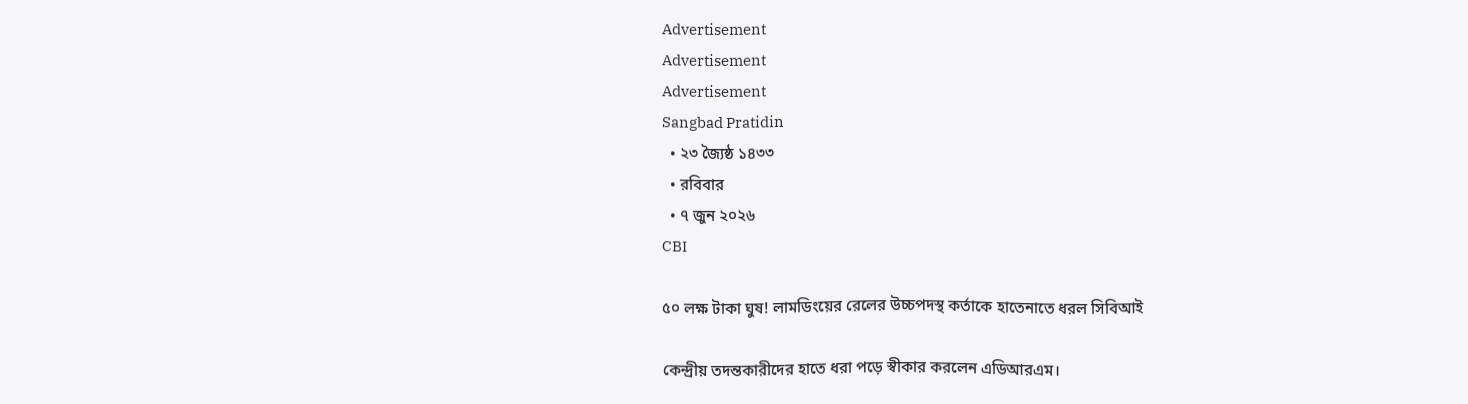Advertisement
Advertisement
Advertisement
Sangbad Pratidin
  • ২৩ জ্যৈষ্ঠ ১৪৩৩
  • রবিবার
  • ৭ জুন ২০২৬
CBI

৫০ লক্ষ টাকা ঘুষ! লামডিংয়ের রেলের উচ্চপদস্থ কর্তাকে হাতেনাতে ধরল সিবিআই

কেন্দ্রীয় তদন্তকারীদের হাতে ধরা পড়ে স্বীকার করলেন এডিআরএম।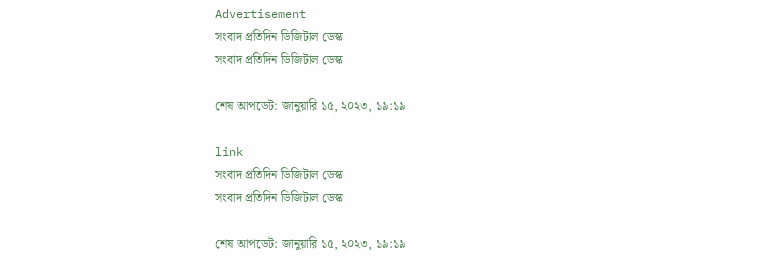Advertisement
সংবাদ প্রতিদিন ডিজিটাল ডেস্ক
সংবাদ প্রতিদিন ডিজিটাল ডেস্ক

শেষ আপডেট: জানুয়ারি ১৫, ২০২৩, ১৯:১৯

link
সংবাদ প্রতিদিন ডিজিটাল ডেস্ক
সংবাদ প্রতিদিন ডিজিটাল ডেস্ক

শেষ আপডেট: জানুয়ারি ১৫, ২০২৩, ১৯:১৯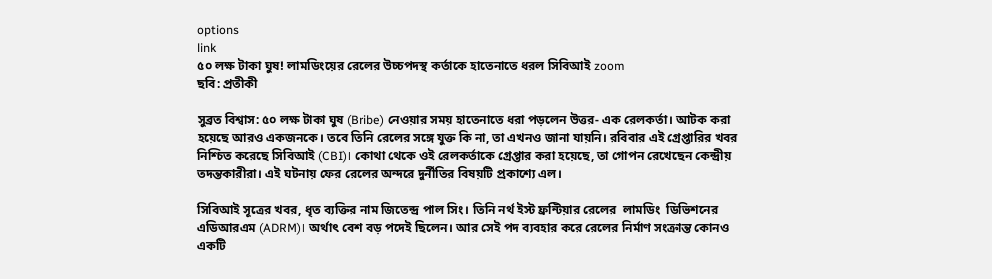options
link
৫০ লক্ষ টাকা ঘুষ! লামডিংয়ের রেলের উচ্চপদস্থ কর্তাকে হাতেনাতে ধরল সিবিআই zoom
ছবি: প্রতীকী

সুব্রত বিশ্বাস: ৫০ লক্ষ টাকা ঘুষ (Bribe) নেওয়ার সময় হাতেনাতে ধরা পড়লেন উত্তর- এক রেলকর্তা। আটক করা হয়েছে আরও একজনকে। তবে তিনি রেলের সঙ্গে যুক্ত কি না, তা এখনও জানা যায়নি। রবিবার এই গ্রেপ্তারির খবর নিশ্চিত করেছে সিবিআই (CBI)। কোথা থেকে ওই রেলকর্তাকে গ্রেপ্তার করা হয়েছে, তা গোপন রেখেছেন কেন্দ্রীয় তদন্তকারীরা। এই ঘটনায় ফের রেলের অন্দরে দুর্নীতির বিষয়টি প্রকাশ্যে এল।

সিবিআই সূত্রের খবর, ধৃত ব্যক্তির নাম জিতেন্দ্র পাল সিং। তিনি নর্থ ইস্ট ফ্রন্টিয়ার রেলের  লামডিং  ডিভিশনের এডিআরএম (ADRM)। অর্থাৎ বেশ বড় পদেই ছিলেন। আর সেই পদ ব্যবহার করে রেলের নির্মাণ সংক্রান্ত কোনও একটি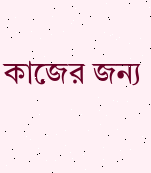কাজের জন্য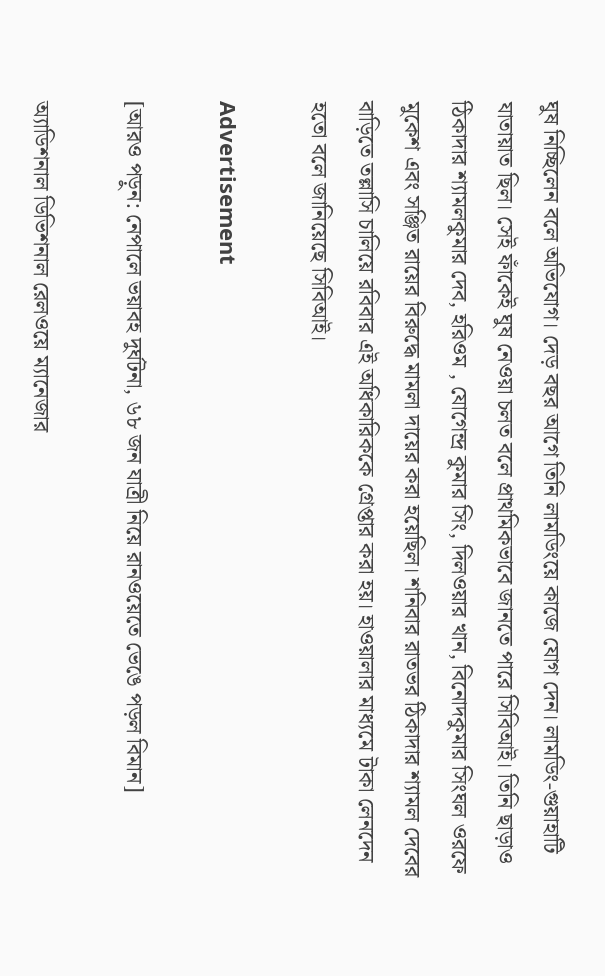ঘুষ নিচ্ছিলেন বলে অভিযোগ। দেড় বছর আগে তিনি লামডিংয়ে কাজে যোগ দেন। লামডিং-গুয়াহাটি যাতায়াত ছিল। সেই ফাঁকেই ঘুষ নেওয়া চলত বলে প্রাথমিকভাবে জানতে পারে সিবিআই। তিনি ছাড়াও ঠিকাদার শ্যামলকুমার দেব, হরিওম , যোগেন্দ্র কুমার সিং, দিলওয়ার খান, বিনোদকুমার সিংঘল ওরফে মুকেশ এবং সঞ্জিত রায়ের বিরুদ্ধে মামলা দায়ের করা হয়েছিল। শনিবার রাতভর ঠিকাদার শ্যামল দেবের বাড়িতে তল্লাসি চালিয়ে রবিবার এই অধিকারিককে গ্রেপ্তার করা হয়। হাওয়ালার মাধ্যমে টাকা লেনদেন হতো বলে জানিয়েছে সিবিআই।

Advertisement

[আরও পড়ুন: নেপালে ভয়াবহ দুর্ঘটনা, ৬৮ জন যাত্রী নিয়ে রানওয়েতে ভেঙে পড়ল বিমান]

অ্যাডিশনাল ডিভিশনাল রেলওয়ে ম্যানেজার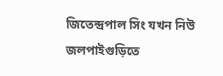জিতেন্দ্রপাল সিং যখন নিউ জলপাইগুড়িতে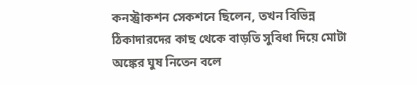কনস্ট্রাকশন সেকশনে ছিলেন, তখন বিভিন্ন ঠিকাদারদের কাছ থেকে বাড়তি সুবিধা দিয়ে মোটা অঙ্কের ঘুষ নিতেন বলে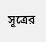সূত্রের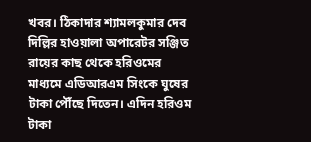খবর। ঠিকাদার শ্যামলকুমার দেব দিল্লির হাওয়ালা অপারেটর সঞ্জিত রায়ের কাছ থেকে হরিওমের মাধ্যমে এডিআরএম সিংকে ঘুষের টাকা পৌঁছে দিতেন। এদিন হরিওম টাকা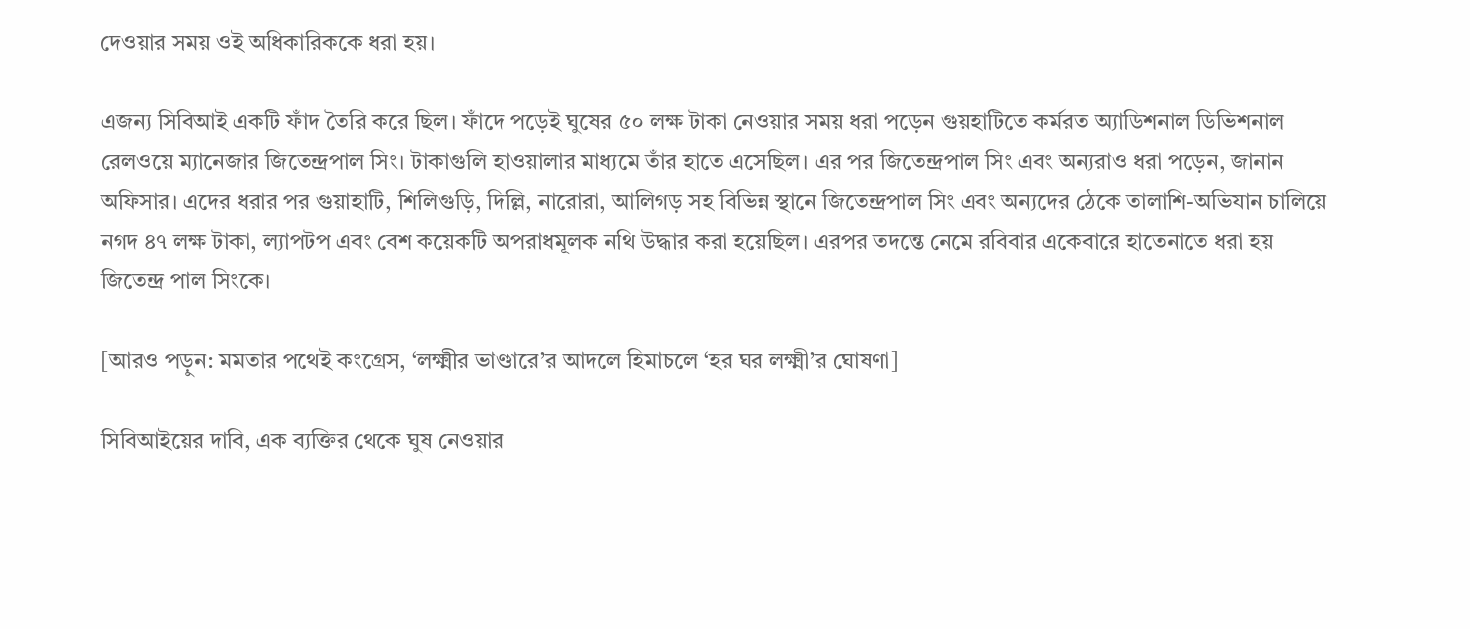দেওয়ার সময় ওই অধিকারিককে ধরা হয়।

এজন্য সিবিআই একটি ফাঁদ তৈরি করে ছিল। ফাঁদে পড়েই ঘুষের ৫০ লক্ষ টাকা নেওয়ার সময় ধরা পড়েন গুয়হাটিতে কর্মরত অ্যাডিশনাল ডিভিশনাল রেলওয়ে ম্যানেজার জিতেন্দ্রপাল সিং। টাকাগুলি হাওয়ালার মাধ্যমে তাঁর হাতে এসেছিল। এর পর জিতেন্দ্রপাল সিং এবং অন্যরাও ধরা পড়েন, জানান অফিসার। এদের ধরার পর গুয়াহাটি, শিলিগুড়ি, দিল্লি, নারোরা, আলিগড় সহ বিভিন্ন স্থানে জিতেন্দ্রপাল সিং এবং অন্যদের ঠেকে তালাশি-অভিযান চালিয়ে নগদ ৪৭ লক্ষ টাকা, ল্যাপটপ এবং বেশ কয়েকটি অপরাধমূলক নথি উদ্ধার করা হয়েছিল। এরপর তদন্তে নেমে রবিবার একেবারে হাতেনাতে ধরা হয় জিতেন্দ্র পাল সিংকে।

[আরও পড়ুন: মমতার পথেই কংগ্রেস, ‘লক্ষ্মীর ভাণ্ডারে’র আদলে হিমাচলে ‘হর ঘর লক্ষ্মী’র ঘোষণা]

সিবিআইয়ের দাবি, এক ব্যক্তির থেকে ঘুষ নেওয়ার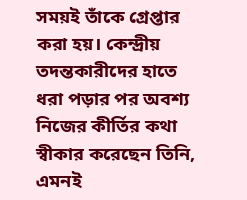সময়ই তাঁকে গ্রেপ্তার করা হয়। কেন্দ্রীয় তদন্তকারীদের হাতে ধরা পড়ার পর অবশ্য নিজের কীর্তির কথা স্বীকার করেছেন তিনি, এমনই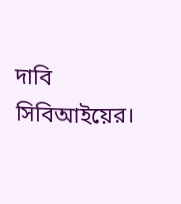দাবি সিবিআইয়ের।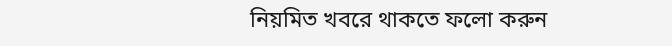নিয়মিত খবরে থাকতে ফলো করুন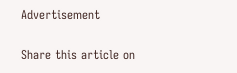Advertisement

Share this article on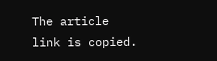The article link is copied.